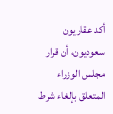أكد عقاريون سعوديون، أن قرار مجلس الوزراء المتعلق بإلغاء شرط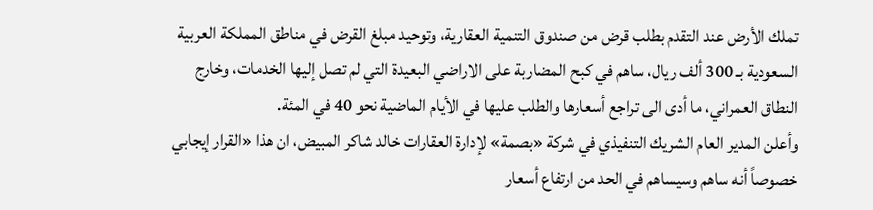تملك الأرض عند التقدم بطلب قرض من صندوق التنمية العقارية، وتوحيد مبلغ القرض في مناطق المملكة العربية السعودية بـ 300 ألف ريال، ساهم في كبح المضاربة على الاراضي البعيدة التي لم تصل إليها الخدمات، وخارج النطاق العمراني، ما أدى الى تراجع أسعارها والطلب عليها في الأيام الماضية نحو 40 في المئة.
وأعلن المدير العام الشريك التنفيذي في شركة «بصمة» لإدارة العقارات خالد شاكر المبيض، ان هذا «القرار إيجابي خصوصاً أنه ساهم وسيساهم في الحد من ارتفاع أسعار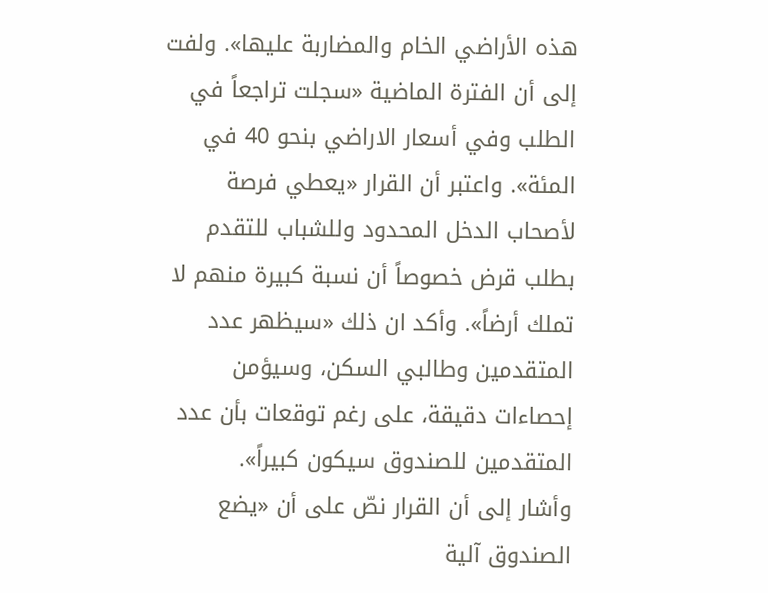هذه الأراضي الخام والمضاربة عليها». ولفت إلى أن الفترة الماضية «سجلت تراجعاً في الطلب وفي أسعار الاراضي بنحو 40 في المئة». واعتبر أن القرار «يعطي فرصة لأصحاب الدخل المحدود وللشباب للتقدم بطلب قرض خصوصاً أن نسبة كبيرة منهم لا تملك أرضاً». وأكد ان ذلك «سيظهر عدد المتقدمين وطالبي السكن، وسيؤمن إحصاءات دقيقة، على رغم توقعات بأن عدد المتقدمين للصندوق سيكون كبيراً».
وأشار إلى أن القرار نصّ على أن «يضع الصندوق آلية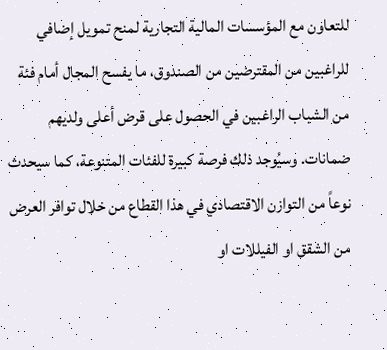للتعاون مع المؤسسات المالية التجارية لمنح تمويل إضافي للراغبين من المقترضين من الصندوق، ما يفسح المجال أمام فئة من الشباب الراغبين في الحصول على قرض أعلى ولديهم ضمانات. وسيُوجد ذلك فرصة كبيرة للفئات المتنوعة، كما سيحدث نوعاً من التوازن الاقتصادي في هذا القطاع من خلال توافر العرض من الشقق او الفيللات او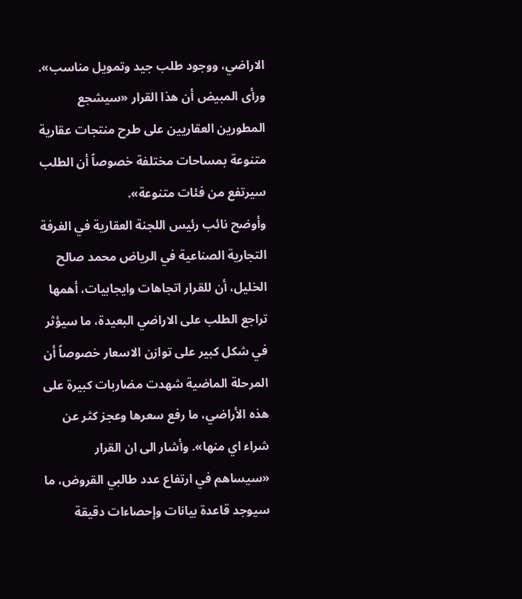الاراضي، ووجود طلب جيد وتمويل مناسب». ورأى المبيض أن هذا القرار «سيشجع المطورين العقاريين على طرح منتجات عقارية متنوعة بمساحات مختلفة خصوصاً أن الطلب سيرتفع من فئات متنوعة».
وأوضح نائب رئيس اللجنة العقارية في الغرفة التجارية الصناعية في الرياض محمد صالح الخليل، أن للقرار اتجاهات وايجابيات، أهمها تراجع الطلب على الاراضي البعيدة، ما سيؤثر في شكل كبير على توازن الاسعار خصوصاً أن المرحلة الماضية شهدت مضاربات كبيرة على هذه الأراضي، ما رفع سعرها وعجز كثر عن شراء اي منها». وأشار الى ان القرار «سيساهم في ارتفاع عدد طالبي القروض، ما سيوجد قاعدة بيانات وإحصاءات دقيقة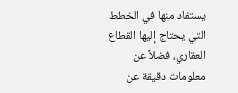يستفاد منها في الخطط التي يحتاج إليها القطاع العقاري، فضلاً عن معلومات دقيقة عن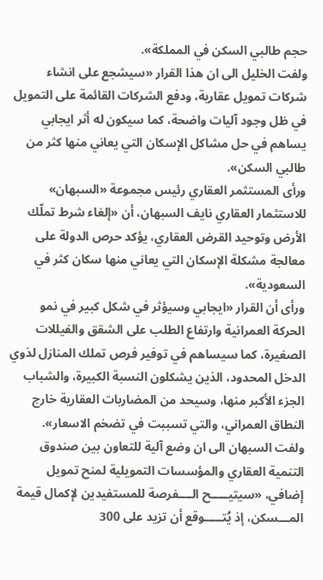حجم طالبي السكن في المملكة».
ولفت الخليل الى ان هذا القرار «سيشجع على انشاء شركات تمويل عقارية، ودفع الشركات القائمة على التمويل في ظل وجود آليات واضحة، كما سيكون له أثر ايجابي يساهم في حل مشاكل الإسكان التي يعاني منها كثر من طالبي السكن».
ورأى المستثمر العقاري رئيس مجموعة «السبهان» للاستثمار العقاري نايف السبهان، أن «إلغاء شرط تملّك الأرض وتوحيد القرض العقاري، يؤكد حرص الدولة على معالجة مشكلة الإسكان التي يعاني منها سكان كثر في السعودية».
ورأى أن القرار «ايجابي وسيؤثر في شكل كبير في نمو الحركة العمرانية وارتفاع الطلب على الشقق والفيللات الصغيرة، كما سيساهم في توفير فرص تملك المنازل لذوي الدخل المحدود، الذين يشكلون النسبة الكبيرة، والشباب الجزء الأكبر منها، وسيحد من المضاربات العقارية خارج النطاق العمراني، والتي تسببت في تضخم الاسعار».
ولفت السبهان الى ان وضع آلية للتعاون بين صندوق التنمية العقاري والمؤسسات التمويلية لمنح تمويل إضافي، «سيتيـــــح الــــفرصة للمستفيدين لإكمال قيمة المـــسكن، إذ يُتـــــوقع أن تزيد على 300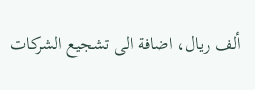ألف ريال، اضافة الى تشجيع الشركات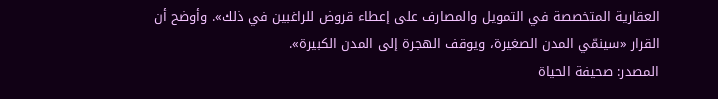العقارية المتخصصة في التمويل والمصارف على إعطاء قروض للراغبين في ذلك». وأوضح أن القرار «سينمّي المدن الصغيرة، ويوقف الهجرة إلى المدن الكبيرة».
المصدر: صحيفة الحياة